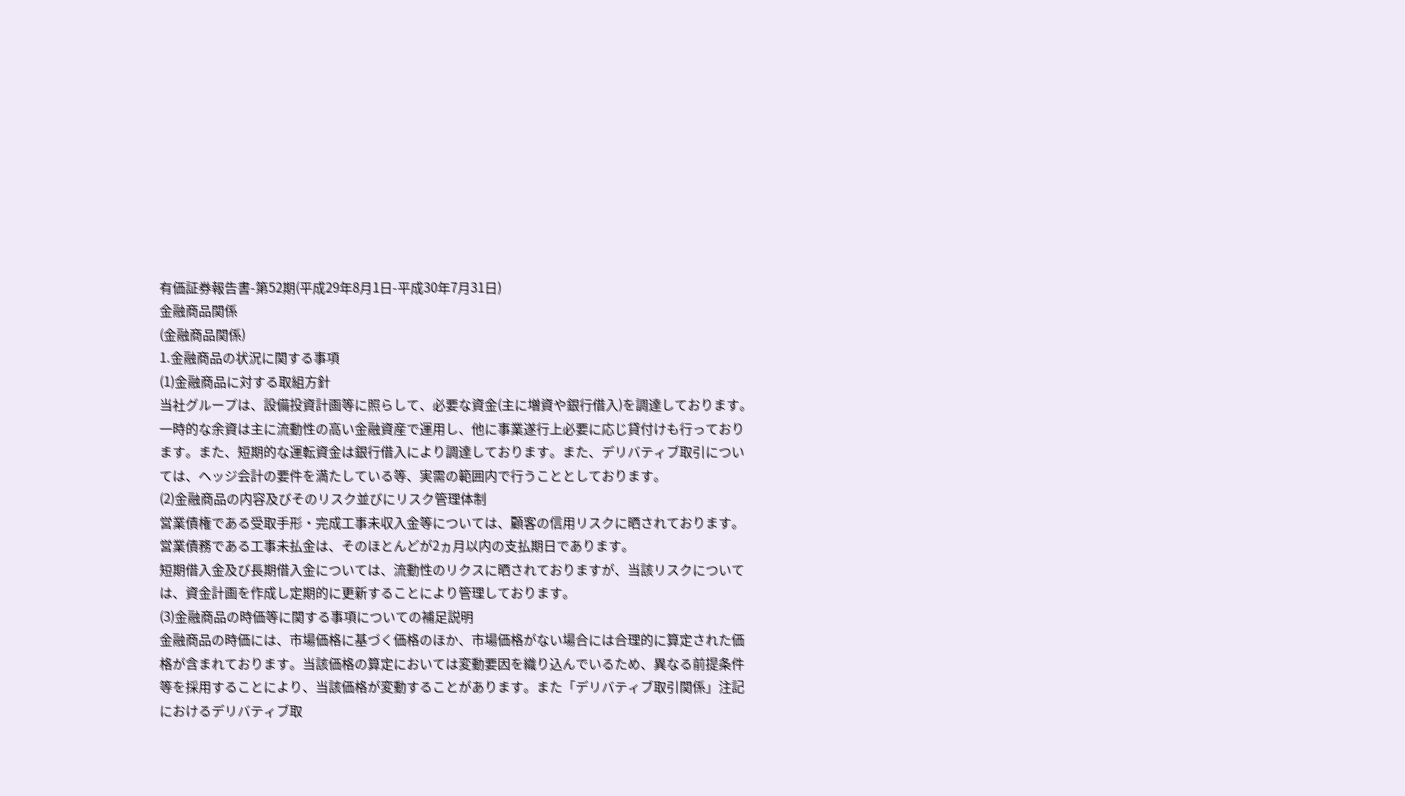有価証券報告書-第52期(平成29年8月1日-平成30年7月31日)
金融商品関係
(金融商品関係)
1.金融商品の状況に関する事項
(1)金融商品に対する取組方針
当社グループは、設備投資計画等に照らして、必要な資金(主に増資や銀行借入)を調達しております。一時的な余資は主に流動性の高い金融資産で運用し、他に事業遂行上必要に応じ貸付けも行っております。また、短期的な運転資金は銀行借入により調達しております。また、デリバティブ取引については、ヘッジ会計の要件を満たしている等、実需の範囲内で行うこととしております。
(2)金融商品の内容及びそのリスク並びにリスク管理体制
営業債権である受取手形・完成工事未収入金等については、顧客の信用リスクに晒されております。
営業債務である工事未払金は、そのほとんどが2ヵ月以内の支払期日であります。
短期借入金及び長期借入金については、流動性のリクスに晒されておりますが、当該リスクについては、資金計画を作成し定期的に更新することにより管理しております。
(3)金融商品の時価等に関する事項についての補足説明
金融商品の時価には、市場価格に基づく価格のほか、市場価格がない場合には合理的に算定された価格が含まれております。当該価格の算定においては変動要因を織り込んでいるため、異なる前提条件等を採用することにより、当該価格が変動することがあります。また「デリバティブ取引関係」注記におけるデリバティブ取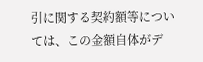引に関する契約額等については、この金額自体がデ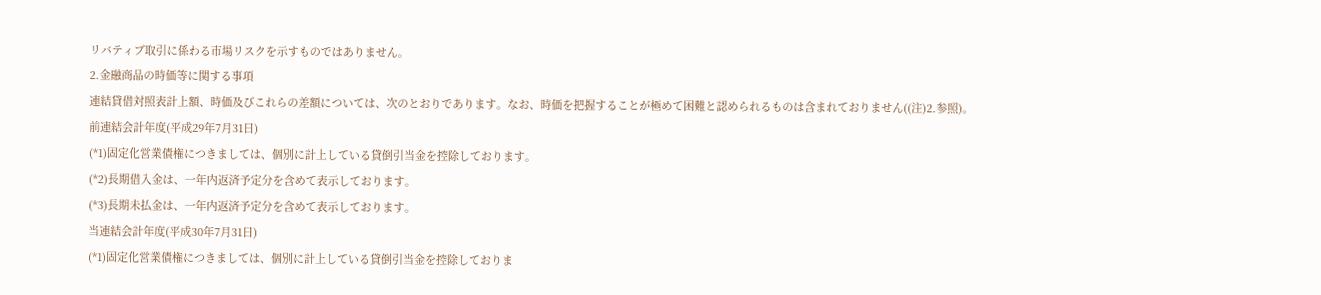リバティブ取引に係わる市場リスクを示すものではありません。
2.金融商品の時価等に関する事項
連結貸借対照表計上額、時価及びこれらの差額については、次のとおりであります。なお、時価を把握することが極めて困難と認められるものは含まれておりません((注)2.参照)。
前連結会計年度(平成29年7月31日)
(*1)固定化営業債権につきましては、個別に計上している貸倒引当金を控除しております。
(*2)長期借入金は、一年内返済予定分を含めて表示しております。
(*3)長期未払金は、一年内返済予定分を含めて表示しております。
当連結会計年度(平成30年7月31日)
(*1)固定化営業債権につきましては、個別に計上している貸倒引当金を控除しておりま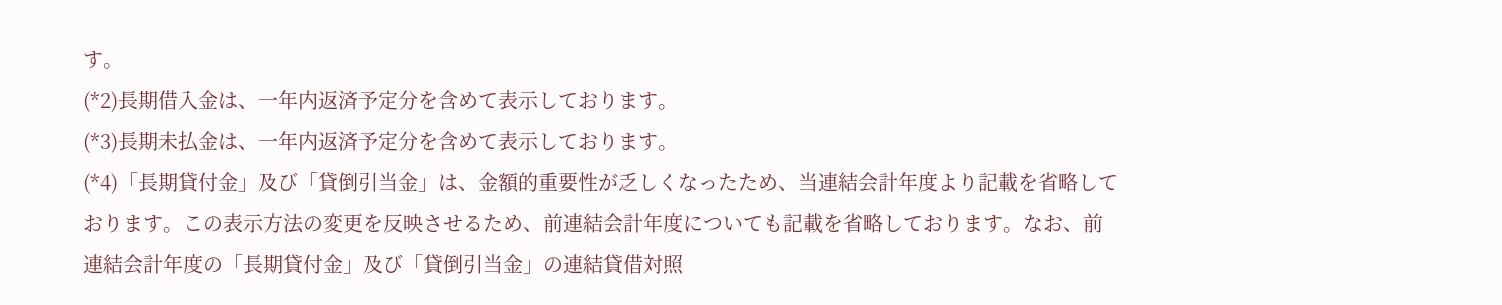す。
(*2)長期借入金は、一年内返済予定分を含めて表示しております。
(*3)長期未払金は、一年内返済予定分を含めて表示しております。
(*4)「長期貸付金」及び「貸倒引当金」は、金額的重要性が乏しくなったため、当連結会計年度より記載を省略して
おります。この表示方法の変更を反映させるため、前連結会計年度についても記載を省略しております。なお、前
連結会計年度の「長期貸付金」及び「貸倒引当金」の連結貸借対照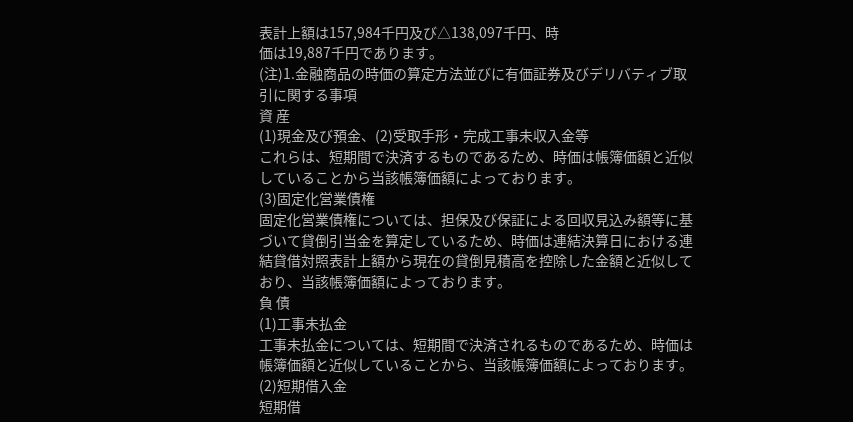表計上額は157,984千円及び△138,097千円、時
価は19,887千円であります。
(注)1.金融商品の時価の算定方法並びに有価証券及びデリバティブ取引に関する事項
資 産
(1)現金及び預金、(2)受取手形・完成工事未収入金等
これらは、短期間で決済するものであるため、時価は帳簿価額と近似していることから当該帳簿価額によっております。
(3)固定化営業債権
固定化営業債権については、担保及び保証による回収見込み額等に基づいて貸倒引当金を算定しているため、時価は連結決算日における連結貸借対照表計上額から現在の貸倒見積高を控除した金額と近似しており、当該帳簿価額によっております。
負 債
(1)工事未払金
工事未払金については、短期間で決済されるものであるため、時価は帳簿価額と近似していることから、当該帳簿価額によっております。
(2)短期借入金
短期借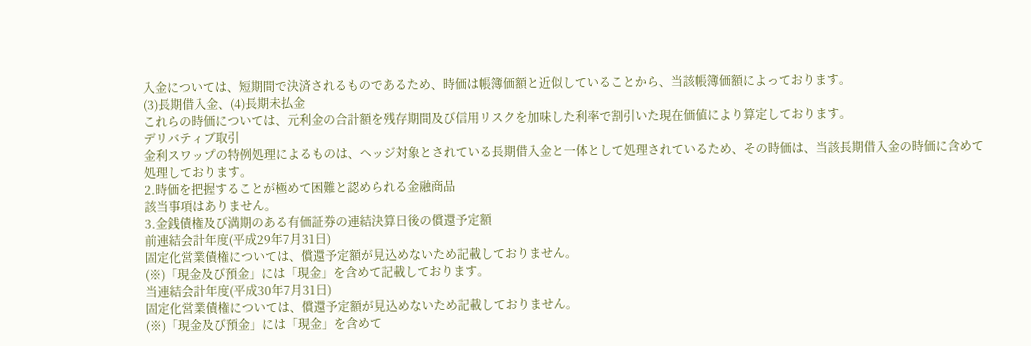入金については、短期間で決済されるものであるため、時価は帳簿価額と近似していることから、当該帳簿価額によっております。
(3)長期借入金、(4)長期未払金
これらの時価については、元利金の合計額を残存期間及び信用リスクを加味した利率で割引いた現在価値により算定しております。
デリバティブ取引
金利スワップの特例処理によるものは、ヘッジ対象とされている長期借入金と一体として処理されているため、その時価は、当該長期借入金の時価に含めて処理しております。
2.時価を把握することが極めて困難と認められる金融商品
該当事項はありません。
3.金銭債権及び満期のある有価証券の連結決算日後の償還予定額
前連結会計年度(平成29年7月31日)
固定化営業債権については、償還予定額が見込めないため記載しておりません。
(※)「現金及び預金」には「現金」を含めて記載しております。
当連結会計年度(平成30年7月31日)
固定化営業債権については、償還予定額が見込めないため記載しておりません。
(※)「現金及び預金」には「現金」を含めて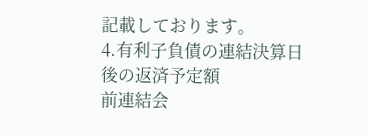記載しております。
4.有利子負債の連結決算日後の返済予定額
前連結会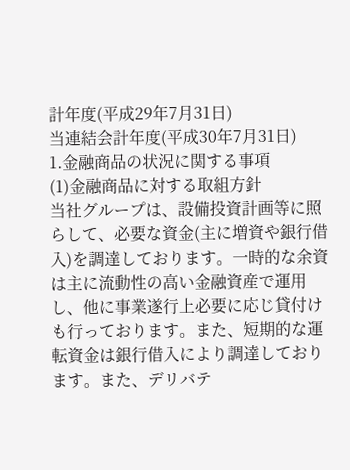計年度(平成29年7月31日)
当連結会計年度(平成30年7月31日)
1.金融商品の状況に関する事項
(1)金融商品に対する取組方針
当社グループは、設備投資計画等に照らして、必要な資金(主に増資や銀行借入)を調達しております。一時的な余資は主に流動性の高い金融資産で運用し、他に事業遂行上必要に応じ貸付けも行っております。また、短期的な運転資金は銀行借入により調達しております。また、デリバテ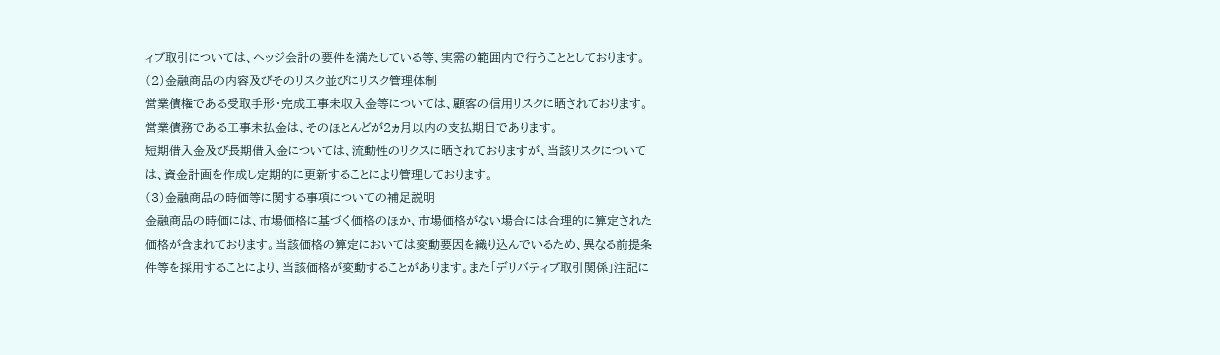ィブ取引については、ヘッジ会計の要件を満たしている等、実需の範囲内で行うこととしております。
(2)金融商品の内容及びそのリスク並びにリスク管理体制
営業債権である受取手形・完成工事未収入金等については、顧客の信用リスクに晒されております。
営業債務である工事未払金は、そのほとんどが2ヵ月以内の支払期日であります。
短期借入金及び長期借入金については、流動性のリクスに晒されておりますが、当該リスクについては、資金計画を作成し定期的に更新することにより管理しております。
(3)金融商品の時価等に関する事項についての補足説明
金融商品の時価には、市場価格に基づく価格のほか、市場価格がない場合には合理的に算定された価格が含まれております。当該価格の算定においては変動要因を織り込んでいるため、異なる前提条件等を採用することにより、当該価格が変動することがあります。また「デリバティブ取引関係」注記に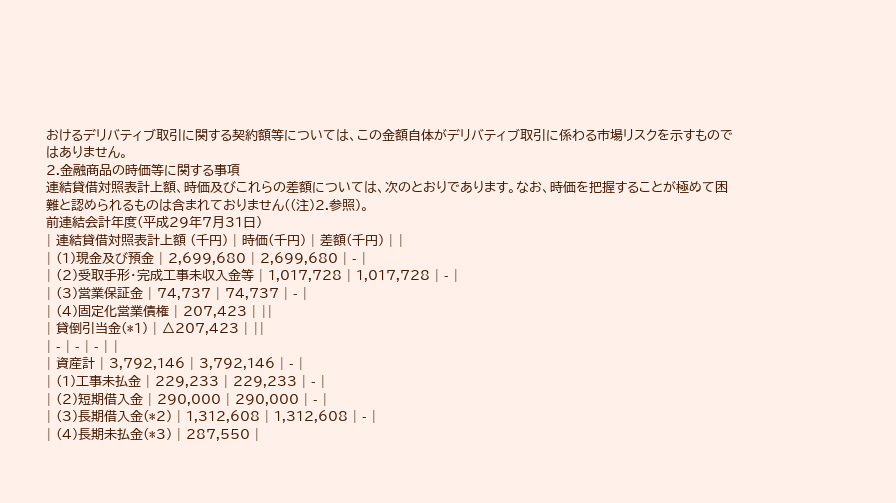おけるデリバティブ取引に関する契約額等については、この金額自体がデリバティブ取引に係わる市場リスクを示すものではありません。
2.金融商品の時価等に関する事項
連結貸借対照表計上額、時価及びこれらの差額については、次のとおりであります。なお、時価を把握することが極めて困難と認められるものは含まれておりません((注)2.参照)。
前連結会計年度(平成29年7月31日)
| 連結貸借対照表計上額 (千円) | 時価(千円) | 差額(千円) | |
| (1)現金及び預金 | 2,699,680 | 2,699,680 | - |
| (2)受取手形・完成工事未収入金等 | 1,017,728 | 1,017,728 | - |
| (3)営業保証金 | 74,737 | 74,737 | - |
| (4)固定化営業債権 | 207,423 | ||
| 貸倒引当金(*1) | △207,423 | ||
| - | - | - | |
| 資産計 | 3,792,146 | 3,792,146 | - |
| (1)工事未払金 | 229,233 | 229,233 | - |
| (2)短期借入金 | 290,000 | 290,000 | - |
| (3)長期借入金(*2) | 1,312,608 | 1,312,608 | - |
| (4)長期未払金(*3) | 287,550 |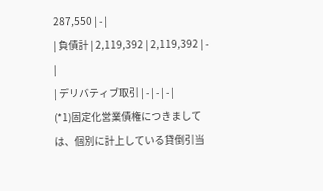287,550 | - |
| 負債計 | 2,119,392 | 2,119,392 | - |
| デリバティブ取引 | - | - | - |
(*1)固定化営業債権につきましては、個別に計上している貸倒引当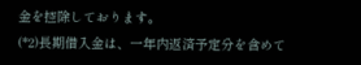金を控除しております。
(*2)長期借入金は、一年内返済予定分を含めて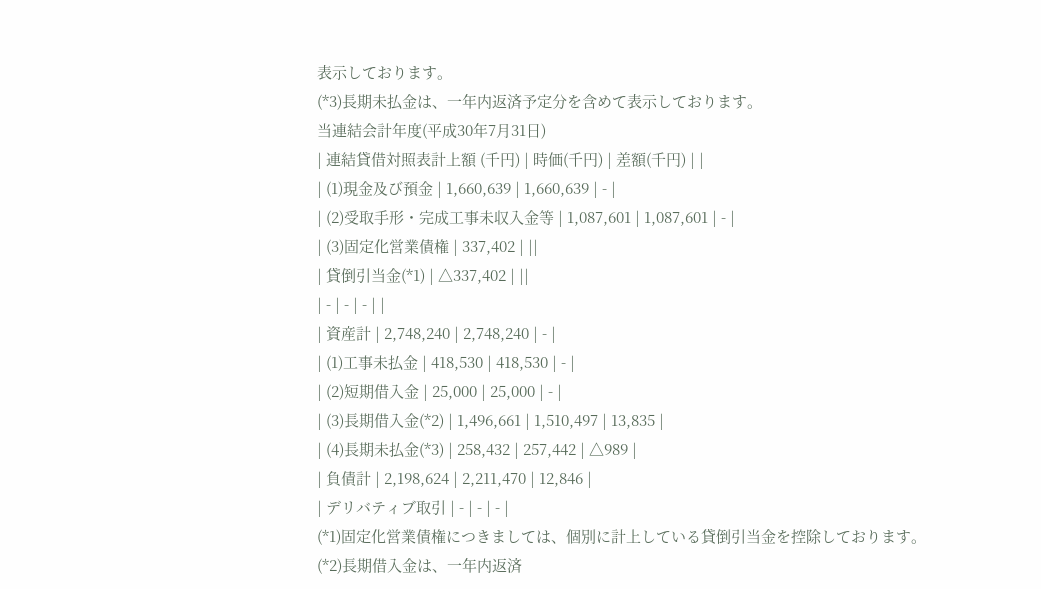表示しております。
(*3)長期未払金は、一年内返済予定分を含めて表示しております。
当連結会計年度(平成30年7月31日)
| 連結貸借対照表計上額 (千円) | 時価(千円) | 差額(千円) | |
| (1)現金及び預金 | 1,660,639 | 1,660,639 | - |
| (2)受取手形・完成工事未収入金等 | 1,087,601 | 1,087,601 | - |
| (3)固定化営業債権 | 337,402 | ||
| 貸倒引当金(*1) | △337,402 | ||
| - | - | - | |
| 資産計 | 2,748,240 | 2,748,240 | - |
| (1)工事未払金 | 418,530 | 418,530 | - |
| (2)短期借入金 | 25,000 | 25,000 | - |
| (3)長期借入金(*2) | 1,496,661 | 1,510,497 | 13,835 |
| (4)長期未払金(*3) | 258,432 | 257,442 | △989 |
| 負債計 | 2,198,624 | 2,211,470 | 12,846 |
| デリバティブ取引 | - | - | - |
(*1)固定化営業債権につきましては、個別に計上している貸倒引当金を控除しております。
(*2)長期借入金は、一年内返済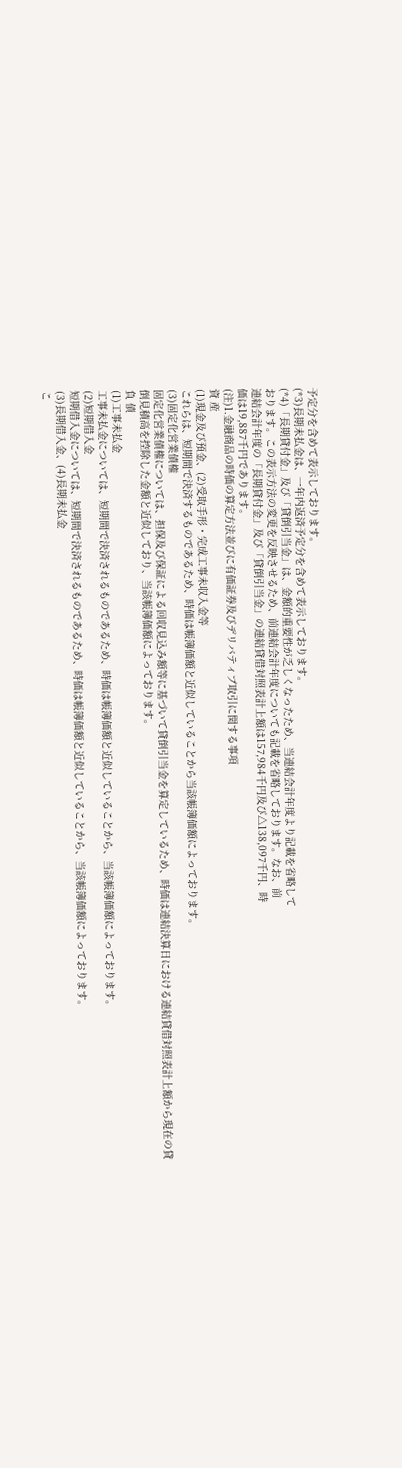予定分を含めて表示しております。
(*3)長期未払金は、一年内返済予定分を含めて表示しております。
(*4)「長期貸付金」及び「貸倒引当金」は、金額的重要性が乏しくなったため、当連結会計年度より記載を省略して
おります。この表示方法の変更を反映させるため、前連結会計年度についても記載を省略しております。なお、前
連結会計年度の「長期貸付金」及び「貸倒引当金」の連結貸借対照表計上額は157,984千円及び△138,097千円、時
価は19,887千円であります。
(注)1.金融商品の時価の算定方法並びに有価証券及びデリバティブ取引に関する事項
資 産
(1)現金及び預金、(2)受取手形・完成工事未収入金等
これらは、短期間で決済するものであるため、時価は帳簿価額と近似していることから当該帳簿価額によっております。
(3)固定化営業債権
固定化営業債権については、担保及び保証による回収見込み額等に基づいて貸倒引当金を算定しているため、時価は連結決算日における連結貸借対照表計上額から現在の貸倒見積高を控除した金額と近似しており、当該帳簿価額によっております。
負 債
(1)工事未払金
工事未払金については、短期間で決済されるものであるため、時価は帳簿価額と近似していることから、当該帳簿価額によっております。
(2)短期借入金
短期借入金については、短期間で決済されるものであるため、時価は帳簿価額と近似していることから、当該帳簿価額によっております。
(3)長期借入金、(4)長期未払金
こ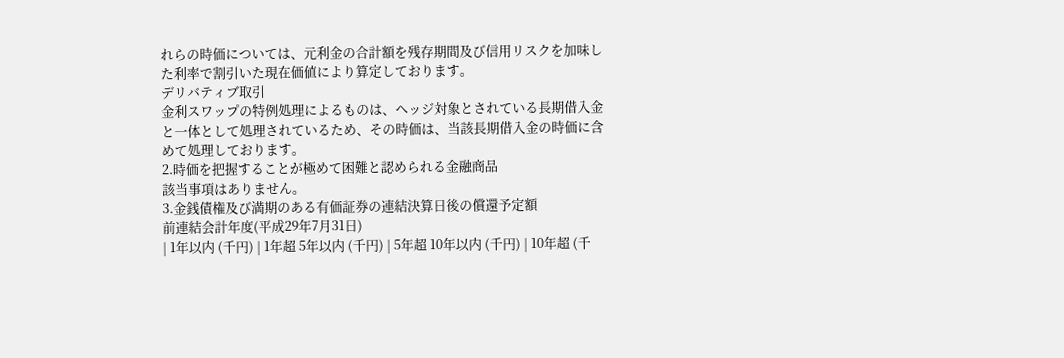れらの時価については、元利金の合計額を残存期間及び信用リスクを加味した利率で割引いた現在価値により算定しております。
デリバティブ取引
金利スワップの特例処理によるものは、ヘッジ対象とされている長期借入金と一体として処理されているため、その時価は、当該長期借入金の時価に含めて処理しております。
2.時価を把握することが極めて困難と認められる金融商品
該当事項はありません。
3.金銭債権及び満期のある有価証券の連結決算日後の償還予定額
前連結会計年度(平成29年7月31日)
| 1年以内 (千円) | 1年超 5年以内 (千円) | 5年超 10年以内 (千円) | 10年超 (千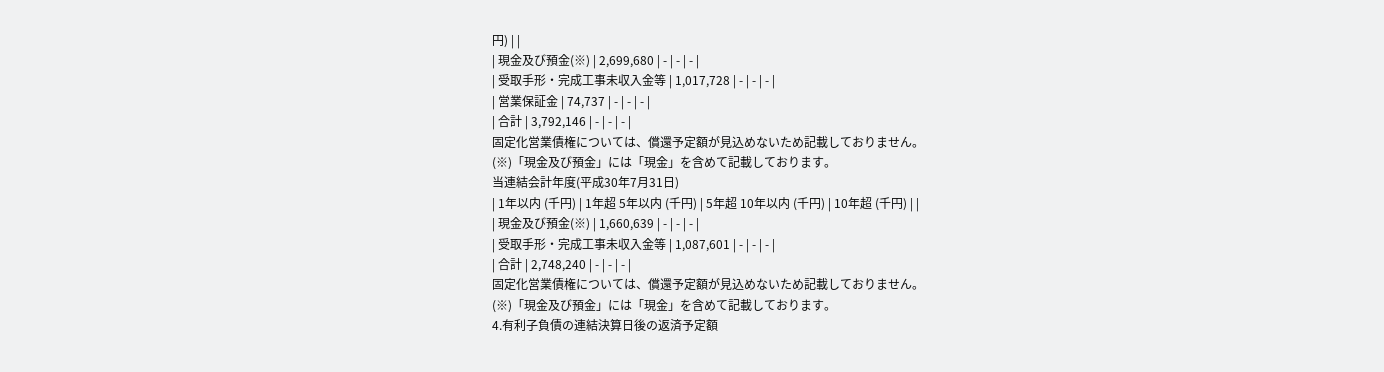円) | |
| 現金及び預金(※) | 2,699,680 | - | - | - |
| 受取手形・完成工事未収入金等 | 1,017,728 | - | - | - |
| 営業保証金 | 74,737 | - | - | - |
| 合計 | 3,792,146 | - | - | - |
固定化営業債権については、償還予定額が見込めないため記載しておりません。
(※)「現金及び預金」には「現金」を含めて記載しております。
当連結会計年度(平成30年7月31日)
| 1年以内 (千円) | 1年超 5年以内 (千円) | 5年超 10年以内 (千円) | 10年超 (千円) | |
| 現金及び預金(※) | 1,660,639 | - | - | - |
| 受取手形・完成工事未収入金等 | 1,087,601 | - | - | - |
| 合計 | 2,748,240 | - | - | - |
固定化営業債権については、償還予定額が見込めないため記載しておりません。
(※)「現金及び預金」には「現金」を含めて記載しております。
4.有利子負債の連結決算日後の返済予定額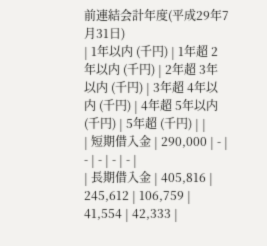前連結会計年度(平成29年7月31日)
| 1年以内 (千円) | 1年超 2年以内 (千円) | 2年超 3年以内 (千円) | 3年超 4年以内 (千円) | 4年超 5年以内 (千円) | 5年超 (千円) | |
| 短期借入金 | 290,000 | - | - | - | - | - |
| 長期借入金 | 405,816 | 245,612 | 106,759 | 41,554 | 42,333 |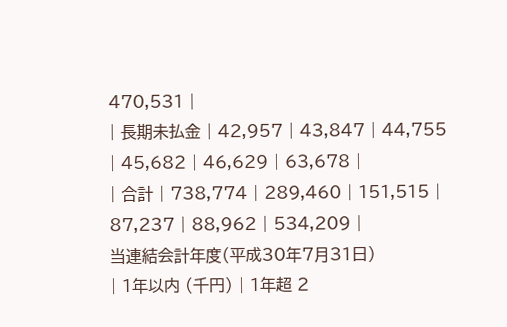470,531 |
| 長期未払金 | 42,957 | 43,847 | 44,755 | 45,682 | 46,629 | 63,678 |
| 合計 | 738,774 | 289,460 | 151,515 | 87,237 | 88,962 | 534,209 |
当連結会計年度(平成30年7月31日)
| 1年以内 (千円) | 1年超 2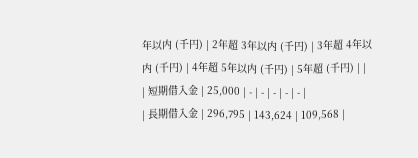年以内 (千円) | 2年超 3年以内 (千円) | 3年超 4年以内 (千円) | 4年超 5年以内 (千円) | 5年超 (千円) | |
| 短期借入金 | 25,000 | - | - | - | - | - |
| 長期借入金 | 296,795 | 143,624 | 109,568 |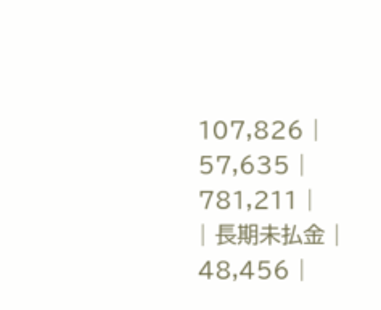107,826 | 57,635 | 781,211 |
| 長期未払金 | 48,456 |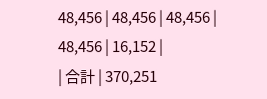48,456 | 48,456 | 48,456 | 48,456 | 16,152 |
| 合計 | 370,251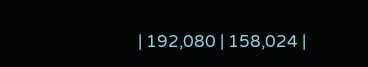| 192,080 | 158,024 |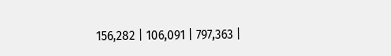156,282 | 106,091 | 797,363 |